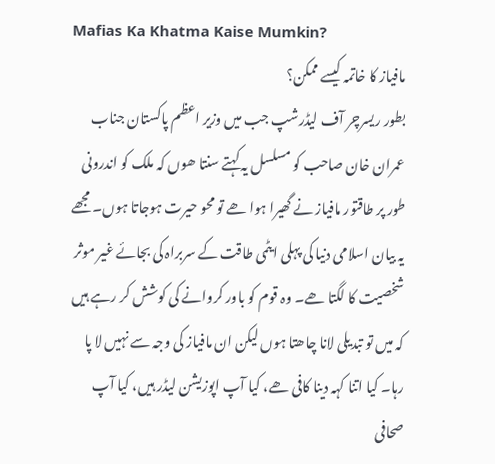Mafias Ka Khatma Kaise Mumkin?
مافیاز کا خاتمہ کیسے ممکن؟
بطور ریسرچر آف لیڈرشپ جب میں وزیر اعظم پاکستان جناب عمران خان صاحب کو مسلسل یہ کہتے سنتا ھوں کہ ملک کو اندرونی طور پر طاقتور مافیاز نے گھیرا ہوا ھے تو محو حیرت ہوجاتا ہوں۔ مجھے یہ بیان اسلامی دنیا کی پہلی ایٹمی طاقت کے سربراہ کی بجائے غیر موثر شخصیت کا لگتا ھے۔ وہ قوم کو باور کروانے کی کوشش کر رہے ہیں کہ میں تو تبدیلی لانا چاھتا ہوں لیکن ان مافیاز کی وجہ سے نہیں لا پا رہا۔ کیا اتنا کہہ دینا کافی ھے، کیا آپ اپوزیشن لیڈر ہیں، کیا آپ صحافی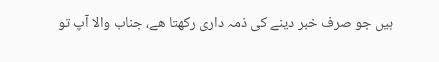ہیں جو صرف خبر دینے کی ذمہ داری رکھتا ھے، جناب والا آپ تو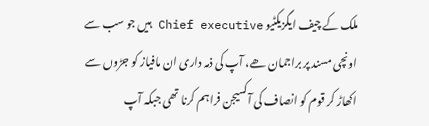ملک کے چیف ایگزیکٹیو Chief executive ہیں جو سب سے اونچی مسند پر براجمان ھے، آپ کی ذمہ داری ان مافیاز کو جڑوں سے اکھاڑ کر قوم کو انصاف کی آکسیجن فراہم کرنا تھی جبکہ آپ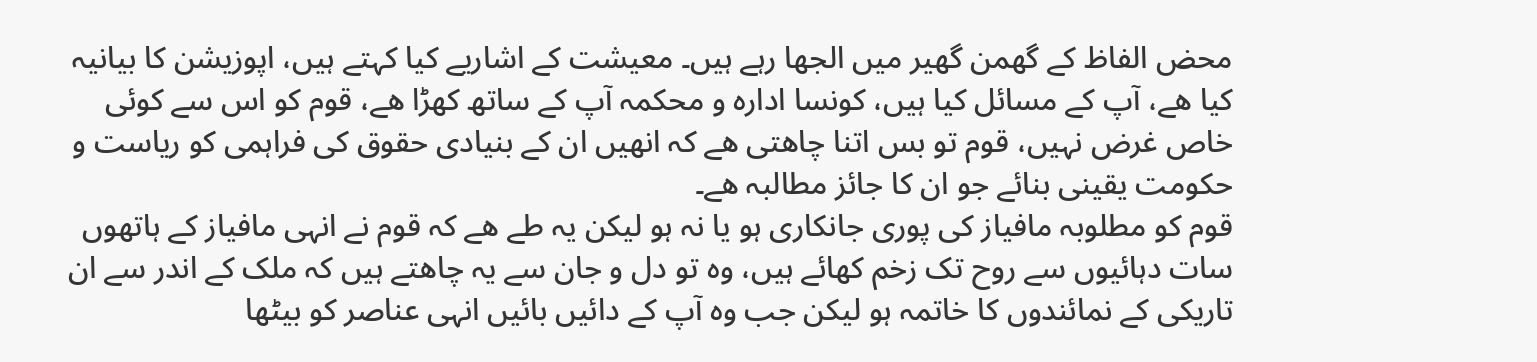محض الفاظ کے گھمن گھیر میں الجھا رہے ہیں۔ معیشت کے اشاریے کیا کہتے ہیں، اپوزیشن کا بیانیہ کیا ھے، آپ کے مسائل کیا ہیں، کونسا ادارہ و محکمہ آپ کے ساتھ کھڑا ھے، قوم کو اس سے کوئی خاص غرض نہیں، قوم تو بس اتنا چاھتی ھے کہ انھیں ان کے بنیادی حقوق کی فراہمی کو ریاست و حکومت یقینی بنائے جو ان کا جائز مطالبہ ھے۔
قوم کو مطلوبہ مافیاز کی پوری جانکاری ہو یا نہ ہو لیکن یہ طے ھے کہ قوم نے انہی مافیاز کے ہاتھوں سات دہائیوں سے روح تک زخم کھائے ہیں، وہ تو دل و جان سے یہ چاھتے ہیں کہ ملک کے اندر سے ان تاریکی کے نمائندوں کا خاتمہ ہو لیکن جب وہ آپ کے دائیں بائیں انہی عناصر کو بیٹھا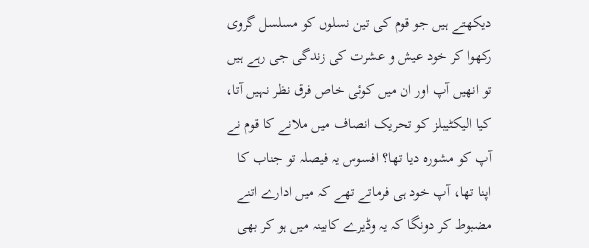دیکھتے ہیں جو قوم کی تین نسلوں کو مسلسل گروی رکھوا کر خود عیش و عشرت کی زندگی جی رہے ہیں تو انھیں آپ اور ان میں کوئی خاص فرق نظر نہیں آتا، کیا الیکٹیبلز کو تحریک انصاف میں ملانے کا قوم نے آپ کو مشورہ دیا تھا؟ افسوس یہ فیصلہ تو جناب کا اپنا تھا، آپ خود ہی فرماتے تھے کہ میں ادارے اتنے مضبوط کر دونگا کہ یہ وڈیرے کابینہ میں ہو کر بھی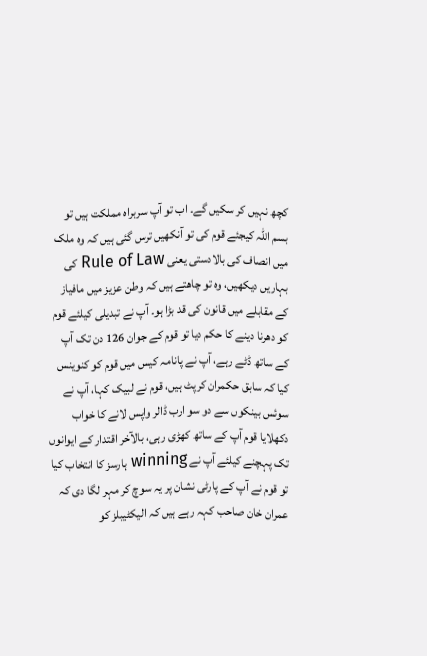کچھ نہیں کر سکیں گے۔ اب تو آپ سربراہ مملکت ہیں تو بسم اللہ کیجئے قوم کی تو آنکھیں ترس گئی ہیں کہ وہ ملک میں انصاف کی بالادستی یعنی Rule of Law کی بہاریں دیکھیں، وہ تو چاھتے ہیں کہ وطن عزیز میں مافیاز کے مقابلے میں قانون کی قد بڑا ہو۔ آپ نے تبدیلی کیلئے قوم کو دھرنا دینے کا حکم دیا تو قوم کے جوان 126 دن تک آپ کے ساتھ ڈٹے رہے، آپ نے پانامہ کیس میں قوم کو کنوینس کیا کہ سابق حکمران کرپٹ ہیں، قوم نے لبیک کہا، آپ نے سوئس بینکوں سے دو سو ارب ڈالر واپس لانے کا خواب دکھلایا قوم آپ کے ساتھ کھڑی رہی، بالآخر اقتدار کے ایوانوں تک پہچنے کیلئے آپ نے winning ہارسز کا انتخاب کیا تو قوم نے آپ کے پارٹی نشان پر یہ سوچ کر مہر لگا دی کہ عمران خان صاحب کہہ رہے ہیں کہ الیکٹیبلز کو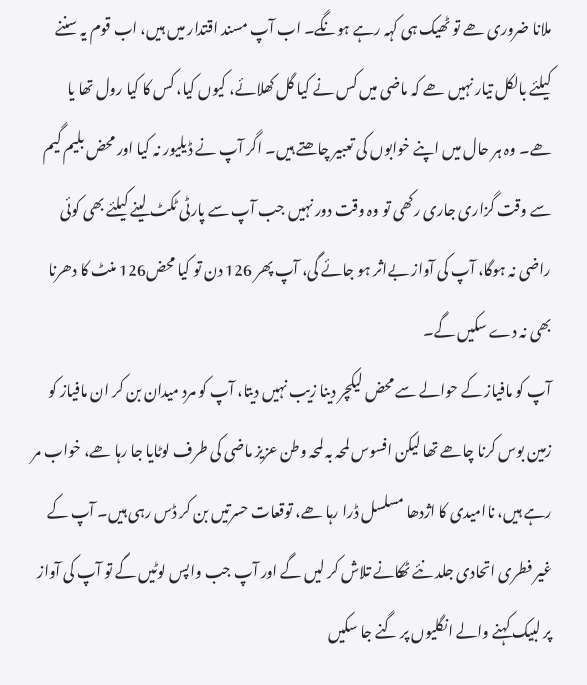ملانا ضروری ھے تو ٹھیک ہی کہہ رہے ہونگے۔ اب آپ مسند اقتدار میں ہیں، اب قوم یہ سننے کیلئے بالکل تیار نہیں ھے کہ ماضی میں کس نے کیا گل کھلائے، کیوں کیا، کس کا کیا رول تھا یا ھے۔ وہ ہر حال میں اپنے خوابوں کی تعبیر چاھتے ہیں۔ اگر آپ نے ڈیلیور نہ کیا اور محض بلیم گیم سے وقت گزاری جاری رکھی تو وہ وقت دور نہیں جب آپ سے پارٹی ٹکٹ لینے کیلئے بھی کوئی راضی نہ ہوگا، آپ کی آواز بےاثر ہو جائے گی، آپ پھر 126 دن تو کیا محض126 منٹ کا دھرنا بھی نہ دے سکیں گے۔
آپ کو مافیاز کے حوالے سے محض لیکچر دینا زیب نہیں دیتا، آپ کو مرد میدان بن کر ان مافیاز کو زمین بوس کرنا چاھے تھا لیکن افسوس لمحہ بہ لمحہ وطن عزیز ماضی کی طرف لوٹایا جا رہا ھے، خواب مر رہے ہیں، ناامیدی کا اژدھا مسلسل ڈرا رہا ھے، توقعات حسرتیں بن کر ڈس رہی ہیں۔ آپ کے غیر فطری اتحادی جلد نئے ٹھکانے تلاش کر لیں گے اور آپ جب واپس لوٹیں گے تو آپ کی آواز پر لبیک کہنے والے انگلیوں پر گنے جا سکیں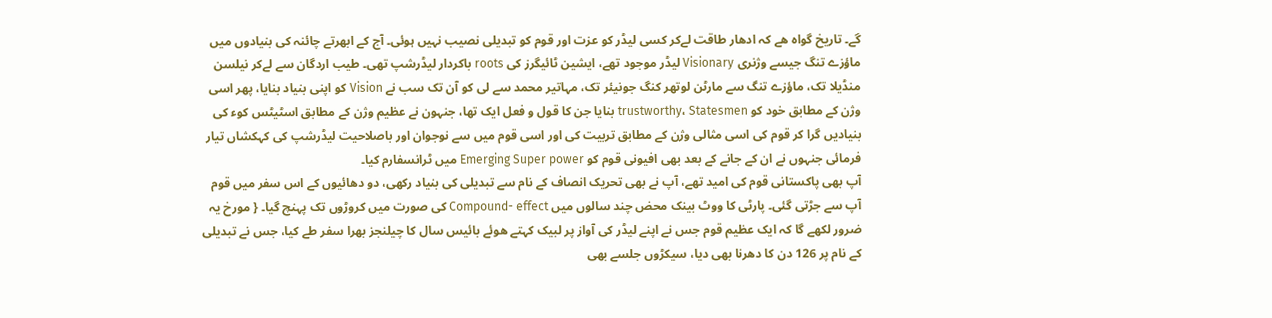گے۔ تاریخ گواہ ھے کہ ادھار طاقت لےکر کسی لیڈر کو عزت اور قوم کو تبدیلی نصیب نہیں ہوئی۔ آج کے ابھرتے چائنہ کی بنیادوں میں ماؤزے تنگ جیسے وژنری Visionary لیڈر موجود تھے، ایشین ٹائیگرز کی roots باکردار لیڈرشپ تھی۔ طیب اردگان سے لےکر نیلسن منڈیلا تک، ماؤزے تنگ سے مارٹن لوتھر کنگ جونیئر تک، مہاتیر محمد سے لی کو آن تک سب نے Vision کو اپنی بنیاد بنایا، پھر اسی وژن کے مطابق خود کو trustworthy، Statesmen بنایا جن کا قول و فعل ایک تھا، جنہون نے عظیم وژن کے مطابق اسٹیٹس کوء کی بنیادیں گرا کر قوم کی اسی مثالی وژن کے مطابق تربیت کی اور اسی قوم میں سے نوجوان اور باصلاحیت لیڈرشپ کی کہکشاں تیار فرمائی جنہوں نے ان کے جانے کے بعد بھی افیونی قوم کو Emerging Super power میں ٹرانسفارم کیا۔
آپ بھی پاکستانی قوم کی امید تھے، آپ نے بھی تحریک انصاف کے نام سے تبدیلی کی بنیاد رکھی، دو دھائیوں کے اس سفر میں قوم آپ سے جڑتی گئی۔ پارٹی کا ووٹ بینک محض چند سالوں میں Compound- effect کی صورت میں کروڑوں تک پہنچ گیا۔ { مورخ یہ ضرور لکھے گا کہ ایک عظیم قوم جس نے اپنے لیڈر کی آواز پر لبیک کہتے ھوئے بائیس سال کا چیلنجز بھرا سفر طے کیا، جس نے تبدیلی کے نام پر 126 دن کا دھرنا بھی دیا، سیکڑوں جلسے بھی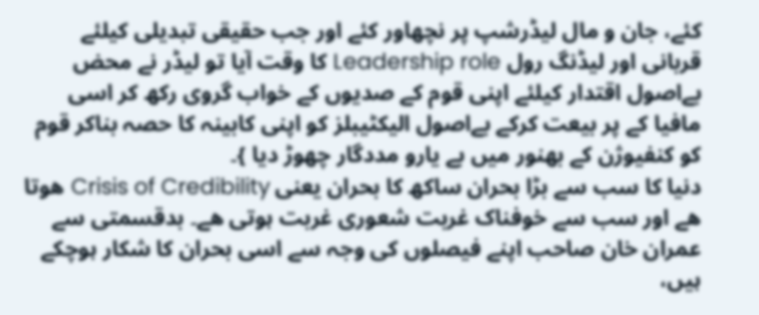کئے، جان و مال لیڈرشپ پر نچھاور کئے اور جب حقیقی تبدیلی کیلئے قربانی اور لیڈنگ رول Leadership role کا وقت آیا تو لیڈر نے محض بےاصول اقتدار کیلئے اپنی قوم کے صدیوں کے خواب گروی رکھ کر اسی مافیا کے پر بیعت کرکے بےاصول الیکٹیبلز کو اپنی کابینہ کا حصہ بناکر قوم کو کنفیوژن کے بھنور میں بے یارو مددگار چھوڑ دیا }۔
دنیا کا سب سے بڑا بحران ساکھ کا بحران یعنی Crisis of Credibility ھوتا ھے اور سب سے خوفناک غربت شعوری غربت ہوتی ھے۔ بدقسمتی سے عمران خان صاحب اپنے فیصلوں کی وجہ سے اسی بحران کا شکار ہوچکے ہیں،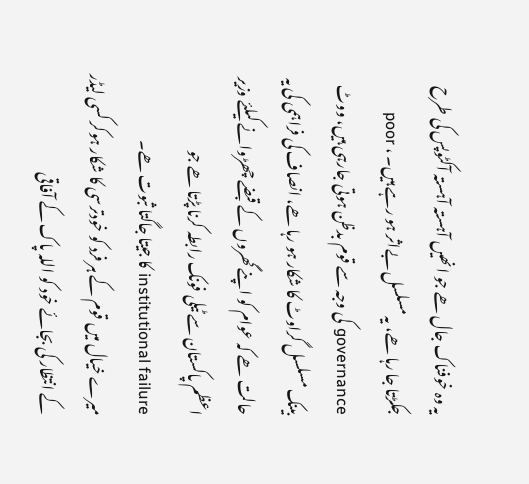یہ وہ خوفناک جال ھے جو انھیں آہستہ آہستہ آکٹوپس کی طرح جکڑتا جا رہا ھے، یہ مسلسل بےاثر ہو رہے ہیں۔ ، poor governance کی وجہ سے قوم بدظن ہوتی جارہی ہیں، ووٹ بینک مسلسل گراوٹ کا شکار ہو رہا ھے، انصاف کی فراہمی کی یہ حالت ھے کہ عوام کو اپنے گھروں کے قبضے چھڑوانے کیلئے وزیر اعظم پاکستان سے ٹیلی فونک رابطہ کرنا پڑتا ھے جو institutional failure کا جیتا جاگتا ثبوت ھے۔
میرے خیال میں قوم کے ہر فرد کو خودترسی کا شکار ہوکر کسی لیڈر کے انتظار کی بجائے خود کو اللہ پاک کے آفاقی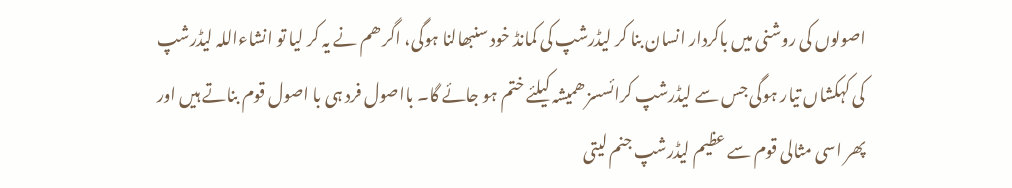اصولوں کی روشنی میں باکردار انسان بنا کر لیڈرشپ کی کمانڈ خود سنبھالنا ہوگی، اگر ھم نے یہ کر لیا تو انشاءاللہ لیڈرشپ کی کہکشاں تیار ہوگی جس سے لیڈرشپ کرائسسز ھمیشہ کیلئے ختم ہو جائے گا۔ بااصول فرد ہی با اصول قوم بناتے ہیں اور پھر اسی مثالی قوم سے عظیم لیڈرشپ جنم لیتی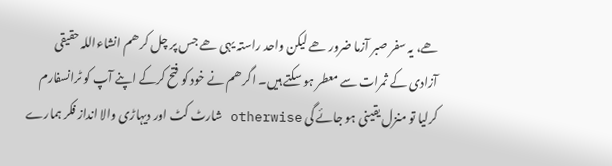ھے، یہ سفر صبر آزما ضرور ھے لیکن واحد راستہ یہی ھے جس پر چل کر ھم انشاءاللہ حقیقی آزادی کے ثمرات سے معطر ہو سکتے ہیں۔ اگر ھم نے خود کو فتح کرکے اپنے آپ کو ٹرانسفارم کرلیا تو منزل یقینی ہو جائے گی otherwise شارٹ کٹ اور دیہاڑی والا انداز فکر ہمارے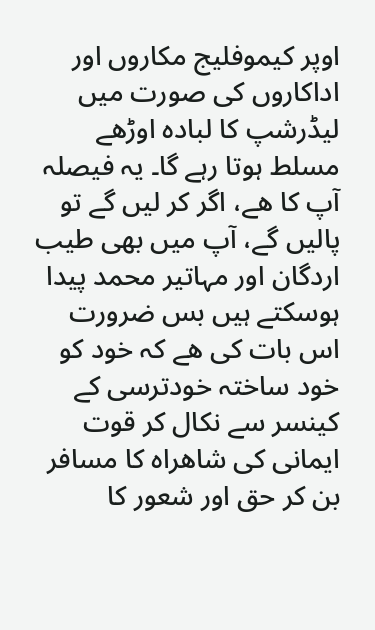اوپر کیموفلیج مکاروں اور اداکاروں کی صورت میں لیڈرشپ کا لبادہ اوڑھے مسلط ہوتا رہے گا۔ یہ فیصلہ آپ کا ھے، اگر کر لیں گے تو پالیں گے، آپ میں بھی طیب اردگان اور مہاتیر محمد پیدا ہوسکتے ہیں بس ضرورت اس بات کی ھے کہ خود کو خود ساختہ خودترسی کے کینسر سے نکال کر قوت ایمانی کی شاھراہ کا مسافر بن کر حق اور شعور کا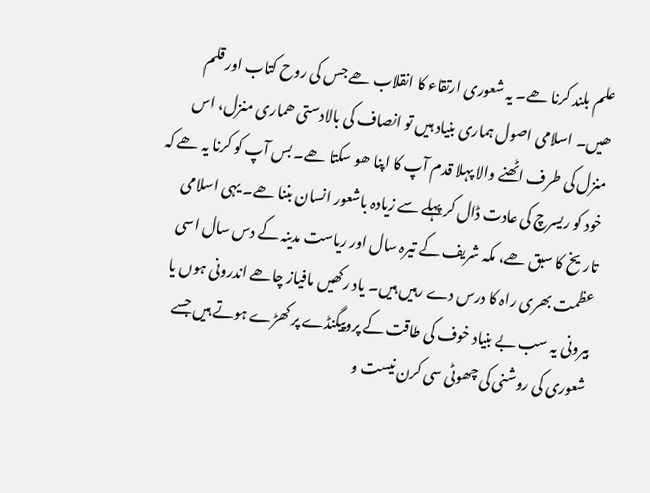علم بلند کرنا ھے۔ یہ شعوری ارتقاء کا انقلاب ھے جس کی روح کتاب اور قلم ھیں۔ اسلامی اصول ہماری بنیاد ہیں تو انصاف کی بالادستی ھماری منزل، اس منزل کی طرف اٹھنے والا پہلا قدم آپ کا اپنا ھو سکتا ھے۔ بس آپ کو کرنا یہ ھے کہ خود کو ریسرچ کی عادت ڈال کر پہلے سے زیادہ باشعور انسان بننا ھے۔ یہی اسلامی تاریخ کا سبق ھے، مکہ شریف کے تیرہ سال اور ریاست مدینہ کے دس سال اسی عظمت بھری راہ کا درس دے رہیں ہیں۔ یاد رکھیں مافیاز چاھے اندرونی ہوں یا بیرونی یہ سب بے بنیاد خوف کی طاقت کے پروپیگنڈے پر کھڑے ہوتے ہیں جسے شعوری کی روشنی کی چھوٹی سی کرن نیست و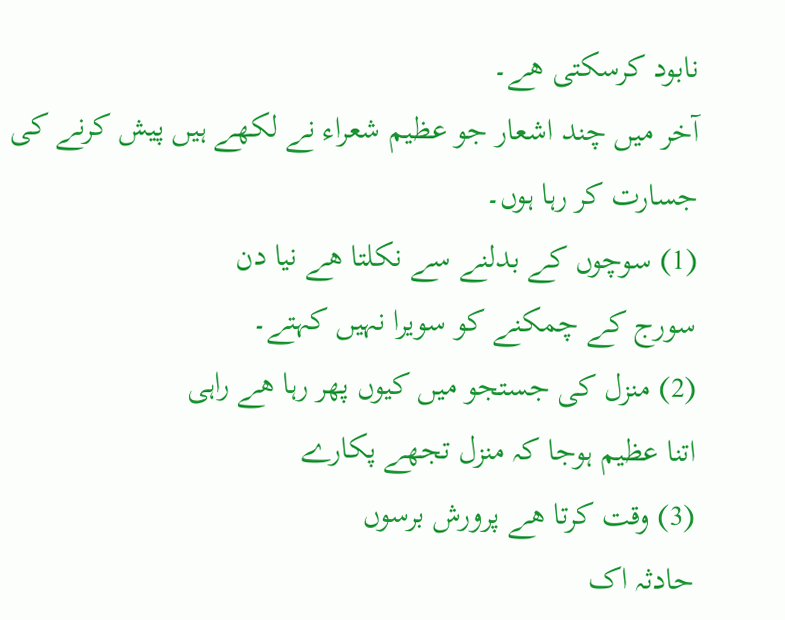نابود کرسکتی ھے۔
آخر میں چند اشعار جو عظیم شعراء نے لکھے ہیں پیش کرنے کی جسارت کر رہا ہوں۔
(1) سوچوں کے بدلنے سے نکلتا ھے نیا دن
سورج کے چمکنے کو سویرا نہیں کہتے۔
(2) منزل کی جستجو میں کیوں پھر رہا ھے راہی
اتنا عظیم ہوجا کہ منزل تجھے پکارے
(3) وقت کرتا ھے پرورش برسوں
حادثہ اک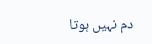دم نہیں ہوتا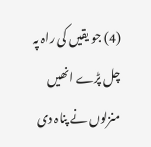(4) جو یقیں کی راہ پہ چل پڑے انھیں منزلوں نے پناہ دی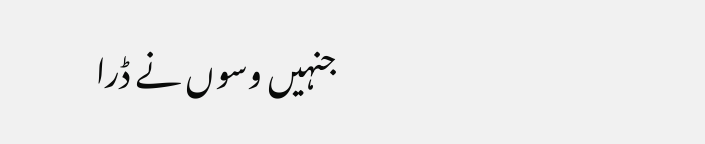جنہیں وسوں نے ڈرا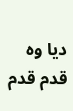دیا وہ قدم قدم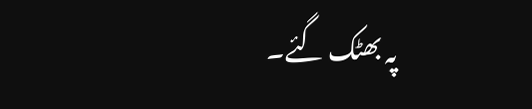پہ بھٹک گئے۔